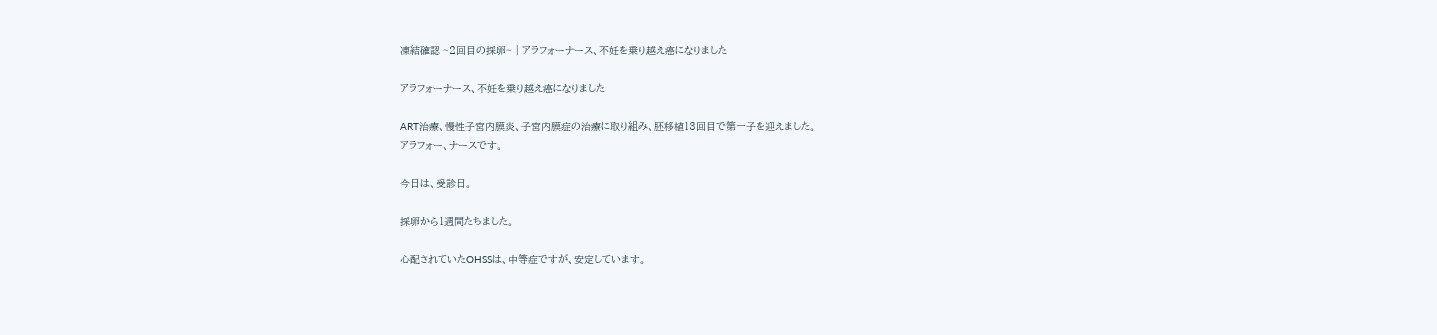凍結確認 ~2回目の採卵~ | アラフォーナース、不妊を乗り越え癌になりました

アラフォーナース、不妊を乗り越え癌になりました

ART治療、慢性子宮内膜炎、子宮内膜症の治療に取り組み、胚移植13回目で第一子を迎えました。
アラフォー、ナースです。

今日は、受診日。

採卵から1週間たちました。

心配されていたOHSSは、中等症ですが、安定しています。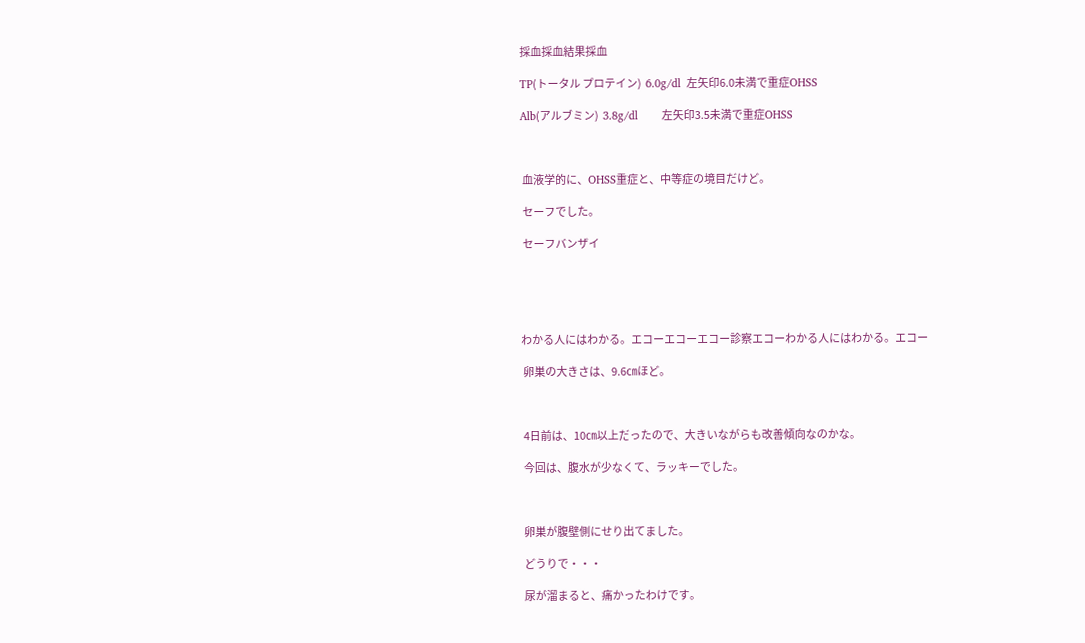採血採血結果採血

TP(トータル プロテイン)  6.0g/dl  左矢印6.0未満で重症OHSS

Alb(アルブミン)  3.8g/dl        左矢印3.5未満で重症OHSS



 血液学的に、OHSS重症と、中等症の境目だけど。

 セーフでした。

 セーフバンザイ





わかる人にはわかる。エコーエコーエコー診察エコーわかる人にはわかる。エコー

 卵巣の大きさは、9.6㎝ほど。



 4日前は、10㎝以上だったので、大きいながらも改善傾向なのかな。

 今回は、腹水が少なくて、ラッキーでした。



 卵巣が腹壁側にせり出てました。

 どうりで・・・

 尿が溜まると、痛かったわけです。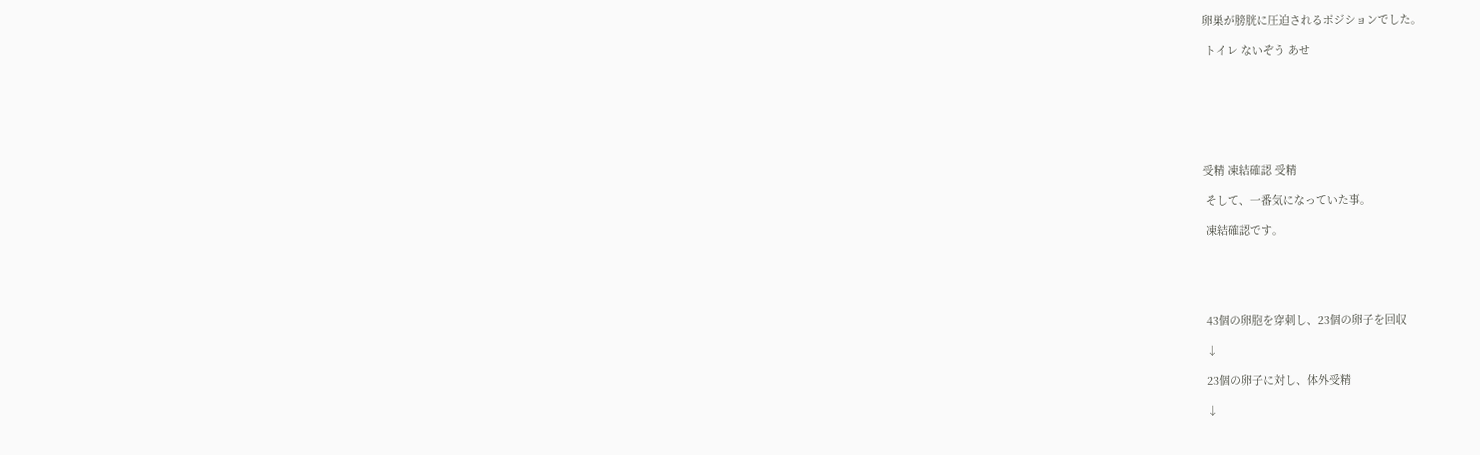卵巣が膀胱に圧迫されるポジションでした。

 トイレ ないぞう あせ







受精 凍結確認 受精

 そして、一番気になっていた事。

 凍結確認です。





 43個の卵胞を穿刺し、23個の卵子を回収

 ↓

 23個の卵子に対し、体外受精

 ↓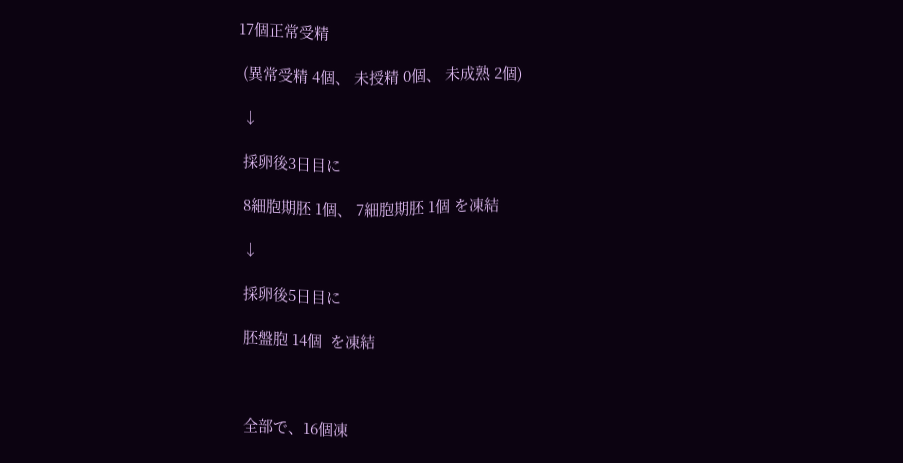17個正常受精

 (異常受精 4個、 未授精 0個、 未成熟 2個)

 ↓

 採卵後3日目に

 8細胞期胚 1個、 7細胞期胚 1個 を凍結

 ↓

 採卵後5日目に

 胚盤胞 14個  を凍結



 全部で、16個凍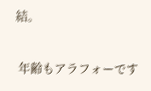結。


 年齢もアラフォーです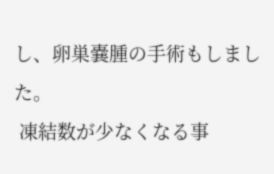し、卵巣嚢腫の手術もしました。
 凍結数が少なくなる事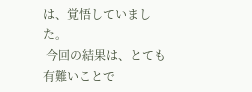は、覚悟していました。
 今回の結果は、とても有難いことで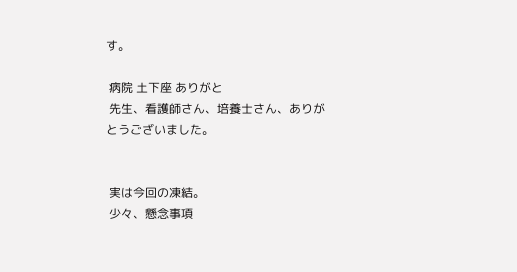す。

 病院 土下座 ありがと
 先生、看護師さん、培養士さん、ありがとうございました。


 実は今回の凍結。
 少々、懸念事項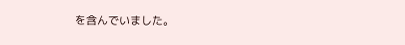を含んでいました。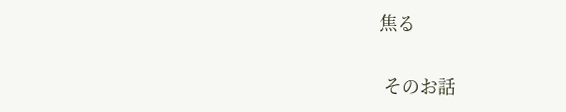焦る

 そのお話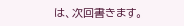は、次回書きます。